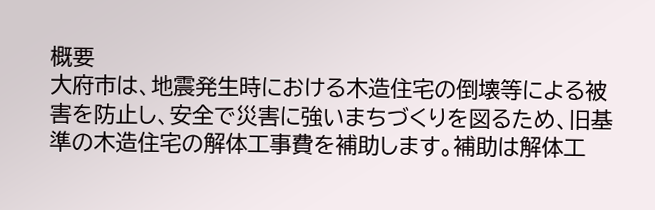概要
大府市は、地震発生時における木造住宅の倒壊等による被害を防止し、安全で災害に強いまちづくりを図るため、旧基準の木造住宅の解体工事費を補助します。補助は解体工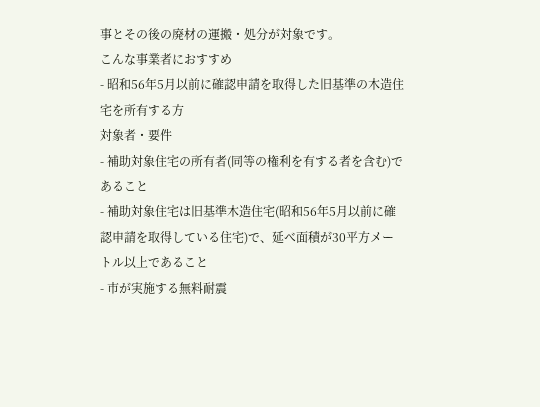事とその後の廃材の運搬・処分が対象です。
こんな事業者におすすめ
- 昭和56年5月以前に確認申請を取得した旧基準の木造住宅を所有する方
対象者・要件
- 補助対象住宅の所有者(同等の権利を有する者を含む)であること
- 補助対象住宅は旧基準木造住宅(昭和56年5月以前に確認申請を取得している住宅)で、延べ面積が30平方メートル以上であること
- 市が実施する無料耐震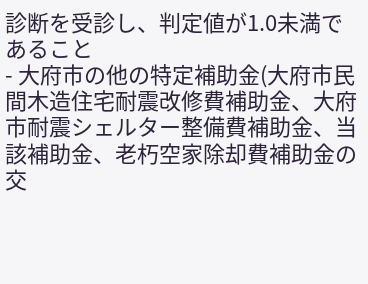診断を受診し、判定値が1.0未満であること
- 大府市の他の特定補助金(大府市民間木造住宅耐震改修費補助金、大府市耐震シェルター整備費補助金、当該補助金、老朽空家除却費補助金の交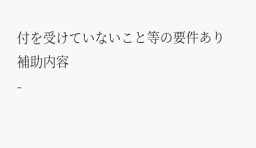付を受けていないこと等の要件あり
補助内容
-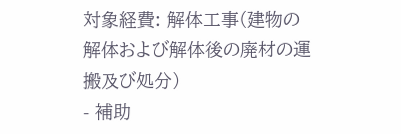対象経費: 解体工事(建物の解体および解体後の廃材の運搬及び処分)
- 補助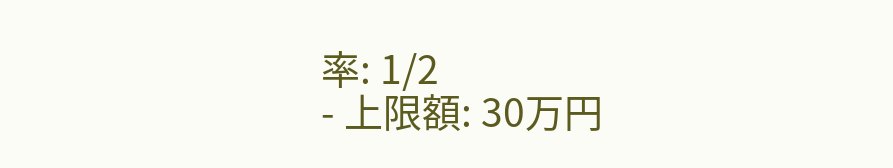率: 1/2
- 上限額: 30万円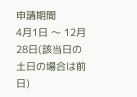申請期間
4月1日 〜 12月28日(該当日の土日の場合は前日)